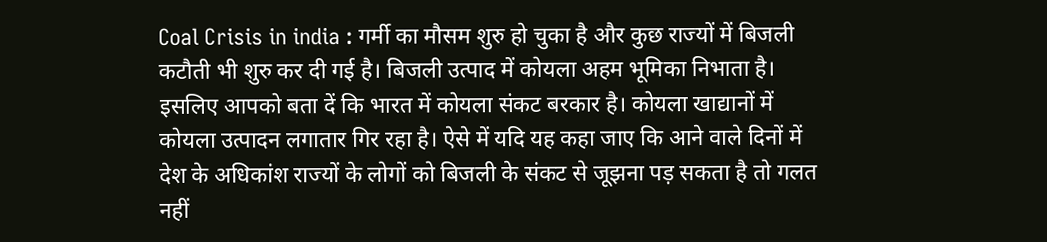Coal Crisis in india : गर्मी का मौसम शुरु हो चुका है और कुछ राज्यों में बिजली कटौती भी शुरु कर दी गई है। बिजली उत्पाद में कोयला अहम भूमिका निभाता है। इसलिए आपको बता दें कि भारत में कोयला संकट बरकार है। कोयला खाद्यानों में कोयला उत्पादन लगातार गिर रहा है। ऐसे में यदि यह कहा जाए कि आने वाले दिनों में देश के अधिकांश राज्यों के लोगों को बिजली के संकट से जूझना पड़ सकता है तो गलत नहीं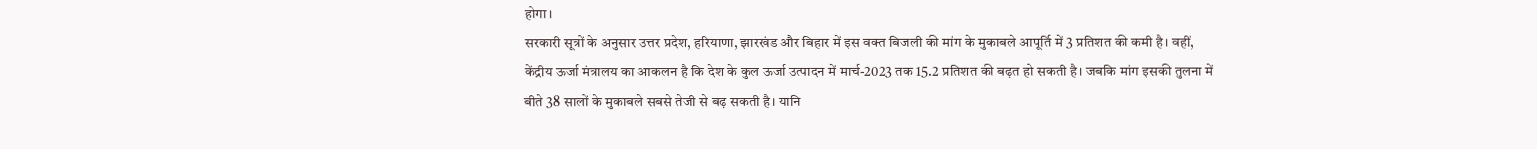होगा।
सरकारी सूत्रों के अनुसार उत्तर प्रदेश, हरियाणा, झारखंड और बिहार में इस वक्त बिजली की मांग के मुकाबले आपूर्ति में 3 प्रतिशत की कमी है। वहीं, केंद्रीय ऊर्जा मंत्रालय का आकलन है कि देश के कुल ऊर्जा उत्पादन में मार्च-2023 तक 15.2 प्रतिशत की बढ़त हो सकती है। जबकि मांग इसकी तुलना में बीते 38 सालों के मुकाबले सबसे तेजी से बढ़ सकती है। यानि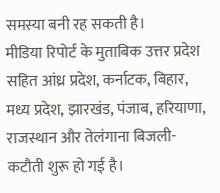समस्या बनी रह सकती है।
मीडिया रिपोर्ट के मुताबिक उत्तर प्रदेश सहित आंध्र प्रदेश, कर्नाटक, बिहार, मध्य प्रदेश, झारखंड, पंजाब, हरियाणा, राजस्थान और तेलंगाना बिजली-कटौती शुरू हो गई है।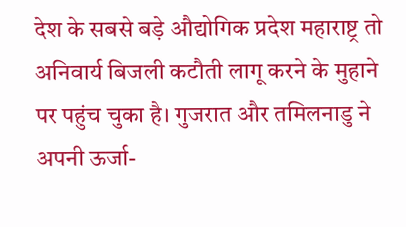देश के सबसे बड़े औद्योगिक प्रदेश महाराष्ट्र तो अनिवार्य बिजली कटौती लागू करने के मुहाने पर पहुंच चुका है। गुजरात और तमिलनाडु ने अपनी ऊर्जा-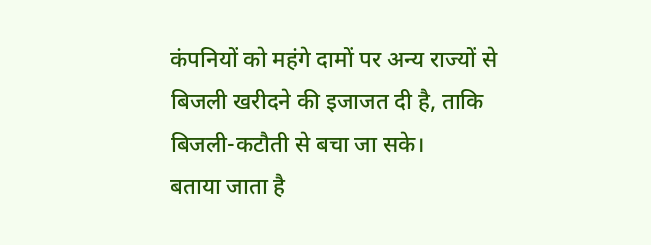कंपनियों को महंगे दामों पर अन्य राज्यों से बिजली खरीदने की इजाजत दी है, ताकि बिजली-कटौती से बचा जा सके।
बताया जाता है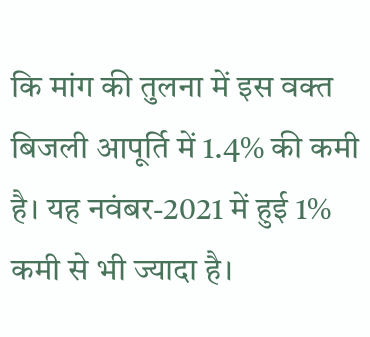कि मांग की तुलना में इस वक्त बिजली आपूर्ति में 1.4% की कमी है। यह नवंबर-2021 में हुई 1% कमी से भी ज्यादा है।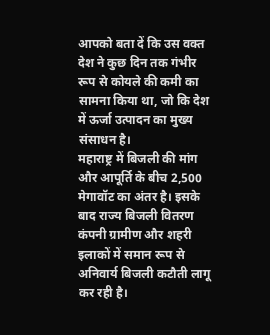आपको बता दें कि उस वक्त देश ने कुछ दिन तक गंभीर रूप से कोयले की कमी का सामना किया था, जो कि देश में ऊर्जा उत्पादन का मुख्य संसाधन है।
महाराष्ट्र में बिजली की मांग और आपूर्ति के बीच 2,500 मेगावॉट का अंतर है। इसके बाद राज्य बिजली वितरण कंपनी ग्रामीण और शहरी इलाकों में समान रूप से अनिवार्य बिजली कटौती लागू कर रही है।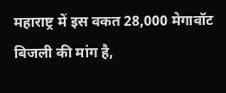महाराष्ट्र में इस वकत 28,000 मेगावॉट बिजली की मांग है,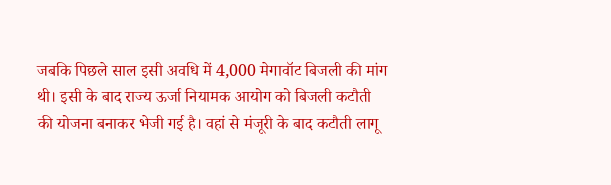जबकि पिछले साल इसी अवधि में 4,000 मेगावॉट बिजली की मांग थी। इसी के बाद राज्य ऊर्जा नियामक आयोग को बिजली कटौती की योजना बनाकर भेजी गई है। वहां से मंजूरी के बाद कटौती लागू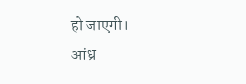हो जाएगी।
आंध्र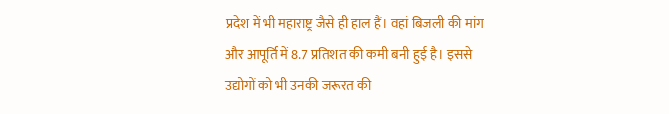प्रदेश में भी महाराष्ट्र जैसे ही हाल हैं। वहां बिजली की मांग और आपूर्ति में 8.7 प्रतिशत की कमी बनी हुई है। इससे उद्योगों को भी उनकी जरूरत की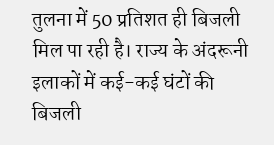तुलना में 50 प्रतिशत ही बिजली मिल पा रही है। राज्य के अंदरूनी इलाकों में कई-कई घंटों की बिजली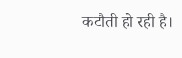कटौती हो रही है।